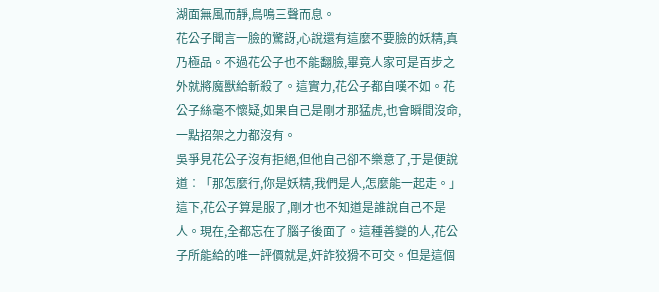湖面無風而靜,鳥鳴三聲而息。
花公子聞言一臉的驚訝,心說還有這麼不要臉的妖精,真乃極品。不過花公子也不能翻臉,畢竟人家可是百步之外就將魔獸給斬殺了。這實力,花公子都自嘆不如。花公子絲毫不懷疑,如果自己是剛才那猛虎,也會瞬間沒命,一點招架之力都沒有。
吳爭見花公子沒有拒絕,但他自己卻不樂意了,于是便說道︰「那怎麼行,你是妖精,我們是人,怎麼能一起走。」
這下,花公子算是服了,剛才也不知道是誰說自己不是人。現在,全都忘在了腦子後面了。這種善變的人,花公子所能給的唯一評價就是,奸詐狡猾不可交。但是這個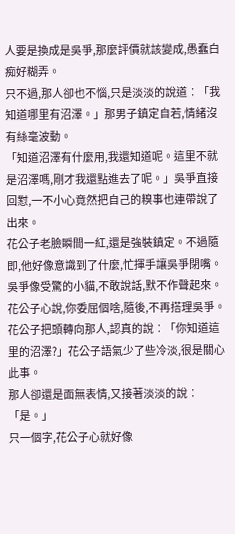人要是換成是吳爭,那麼評價就該變成,愚蠢白痴好糊弄。
只不過,那人卻也不惱,只是淡淡的說道︰「我知道哪里有沼澤。」那男子鎮定自若,情緒沒有絲毫波動。
「知道沼澤有什麼用,我還知道呢。這里不就是沼澤嗎,剛才我還點進去了呢。」吳爭直接回懟,一不小心竟然把自己的糗事也連帶說了出來。
花公子老臉瞬間一紅,還是強裝鎮定。不過隨即,他好像意識到了什麼,忙揮手讓吳爭閉嘴。吳爭像受驚的小貓,不敢說話,默不作聲起來。花公子心說,你委屈個啥,隨後,不再搭理吳爭。
花公子把頭轉向那人,認真的說︰「你知道這里的沼澤?」花公子語氣少了些冷淡,很是關心此事。
那人卻還是面無表情,又接著淡淡的說︰「是。」
只一個字,花公子心就好像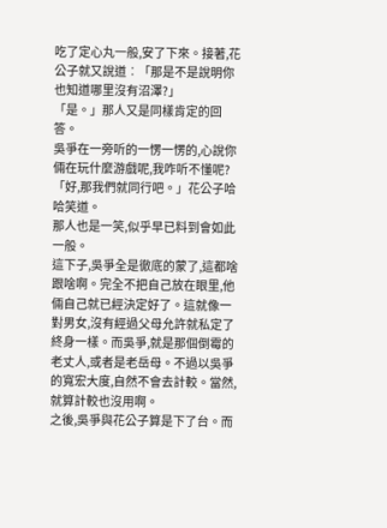吃了定心丸一般,安了下來。接著,花公子就又說道︰「那是不是說明你也知道哪里沒有沼澤?」
「是。」那人又是同樣肯定的回答。
吳爭在一旁听的一愣一愣的,心說你倆在玩什麼游戲呢,我咋听不懂呢?
「好,那我們就同行吧。」花公子哈哈笑道。
那人也是一笑,似乎早已料到會如此一般。
這下子,吳爭全是徹底的蒙了,這都啥跟啥啊。完全不把自己放在眼里,他倆自己就已經決定好了。這就像一對男女,沒有經過父母允許就私定了終身一樣。而吳爭,就是那個倒霉的老丈人,或者是老岳母。不過以吳爭的寬宏大度,自然不會去計較。當然,就算計較也沒用啊。
之後,吳爭與花公子算是下了台。而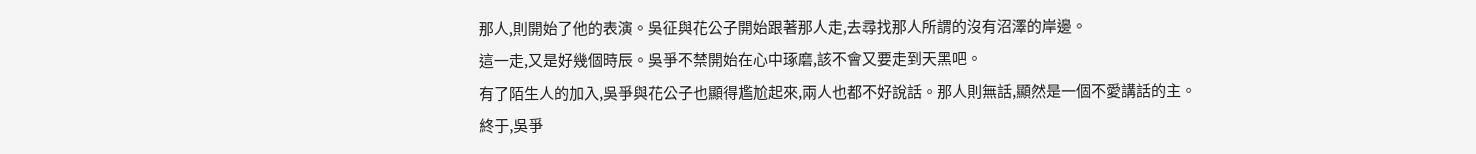那人,則開始了他的表演。吳征與花公子開始跟著那人走,去尋找那人所謂的沒有沼澤的岸邊。
這一走,又是好幾個時辰。吳爭不禁開始在心中琢磨,該不會又要走到天黑吧。
有了陌生人的加入,吳爭與花公子也顯得尷尬起來,兩人也都不好說話。那人則無話,顯然是一個不愛講話的主。
終于,吳爭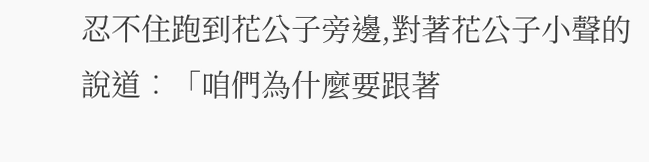忍不住跑到花公子旁邊,對著花公子小聲的說道︰「咱們為什麼要跟著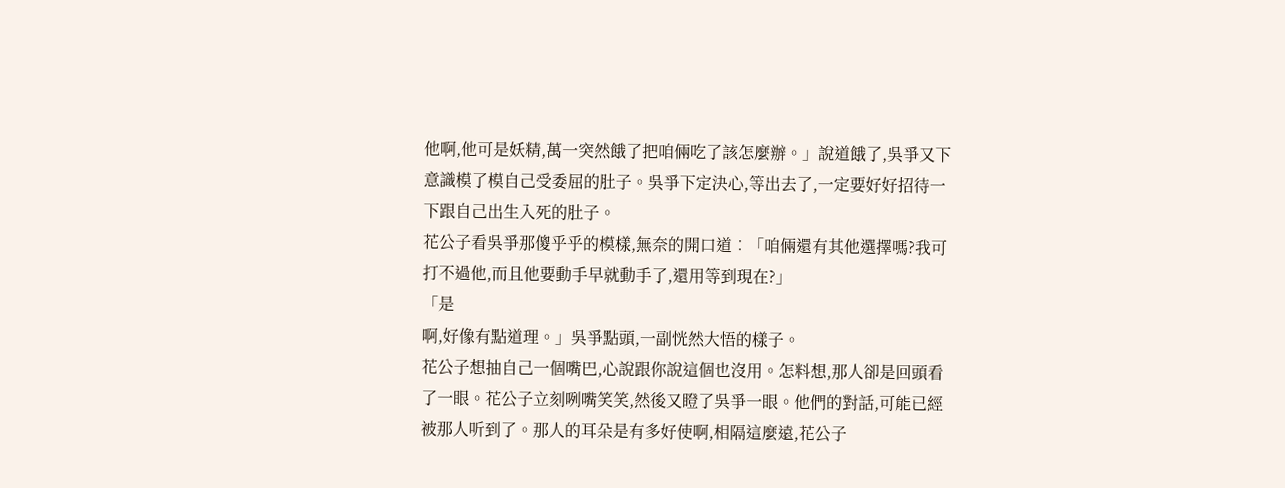他啊,他可是妖精,萬一突然餓了把咱倆吃了該怎麼辦。」說道餓了,吳爭又下意識模了模自己受委屈的肚子。吳爭下定決心,等出去了,一定要好好招待一下跟自己出生入死的肚子。
花公子看吳爭那傻乎乎的模樣,無奈的開口道︰「咱倆還有其他選擇嗎?我可打不過他,而且他要動手早就動手了,還用等到現在?」
「是
啊,好像有點道理。」吳爭點頭,一副恍然大悟的樣子。
花公子想抽自己一個嘴巴,心說跟你說這個也沒用。怎料想,那人卻是回頭看了一眼。花公子立刻咧嘴笑笑,然後又瞪了吳爭一眼。他們的對話,可能已經被那人听到了。那人的耳朵是有多好使啊,相隔這麼遠,花公子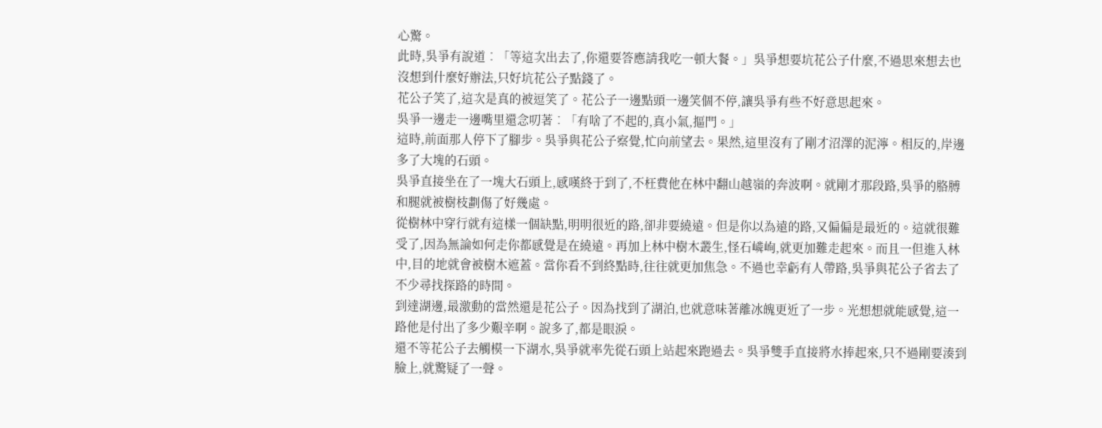心驚。
此時,吳爭有說道︰「等這次出去了,你還要答應請我吃一頓大餐。」吳爭想要坑花公子什麼,不過思來想去也沒想到什麼好辦法,只好坑花公子點錢了。
花公子笑了,這次是真的被逗笑了。花公子一邊點頭一邊笑個不停,讓吳爭有些不好意思起來。
吳爭一邊走一邊嘴里還念叨著︰「有啥了不起的,真小氣,摳門。」
這時,前面那人停下了腳步。吳爭與花公子察覺,忙向前望去。果然,這里沒有了剛才沼澤的泥濘。相反的,岸邊多了大塊的石頭。
吳爭直接坐在了一塊大石頭上,感嘆終于到了,不枉費他在林中翻山越嶺的奔波啊。就剛才那段路,吳爭的胳膊和腿就被樹枝劃傷了好幾處。
從樹林中穿行就有這樣一個缺點,明明很近的路,卻非要繞遠。但是你以為遠的路,又偏偏是最近的。這就很難受了,因為無論如何走你都感覺是在繞遠。再加上林中樹木叢生,怪石嶙峋,就更加難走起來。而且一但進入林中,目的地就會被樹木遮蓋。當你看不到終點時,往往就更加焦急。不過也幸虧有人帶路,吳爭與花公子省去了不少尋找探路的時間。
到達湖邊,最激動的當然還是花公子。因為找到了湖泊,也就意味著離冰魄更近了一步。光想想就能感覺,這一路他是付出了多少艱辛啊。說多了,都是眼淚。
還不等花公子去觸模一下湖水,吳爭就率先從石頭上站起來跑過去。吳爭雙手直接將水捧起來,只不過剛要湊到臉上,就驚疑了一聲。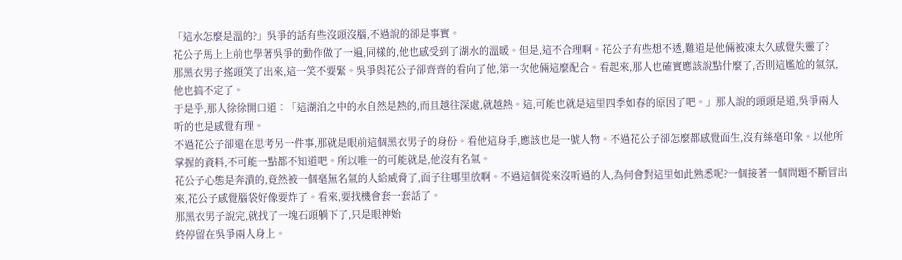「這水怎麼是溫的?」吳爭的話有些沒頭沒腦,不過說的卻是事實。
花公子馬上上前也學著吳爭的動作做了一遍,同樣的,他也感受到了湖水的溫暖。但是,這不合理啊。花公子有些想不透,難道是他倆被凍太久感覺失靈了?
那黑衣男子搖頭笑了出來,這一笑不要緊。吳爭與花公子卻齊齊的看向了他,第一次他倆這麼配合。看起來,那人也確實應該說點什麼了,否則這尷尬的氣氛,他也搞不定了。
于是乎,那人徐徐開口道︰「這湖泊之中的水自然是熱的,而且越往深處,就越熱。這,可能也就是這里四季如春的原因了吧。」那人說的頭頭是道,吳爭兩人听的也是感覺有理。
不過花公子卻還在思考另一件事,那就是眼前這個黑衣男子的身份。看他這身手,應該也是一號人物。不過花公子卻怎麼都感覺面生,沒有絲毫印象。以他所掌握的資料,不可能一點都不知道吧。所以唯一的可能就是,他沒有名氣。
花公子心態是奔潰的,竟然被一個毫無名氣的人給威脅了,面子往哪里放啊。不過這個從來沒听過的人,為何會對這里如此熟悉呢?一個接著一個問題不斷冒出來,花公子感覺腦袋好像要炸了。看來,要找機會套一套話了。
那黑衣男子說完,就找了一塊石頭躺下了,只是眼神始
終停留在吳爭兩人身上。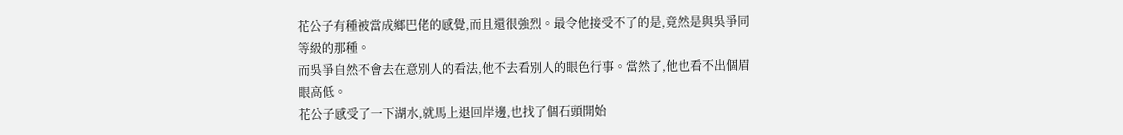花公子有種被當成鄉巴佬的感覺,而且還很強烈。最令他接受不了的是,竟然是與吳爭同等級的那種。
而吳爭自然不會去在意別人的看法,他不去看別人的眼色行事。當然了,他也看不出個眉眼高低。
花公子感受了一下湖水,就馬上退回岸邊,也找了個石頭開始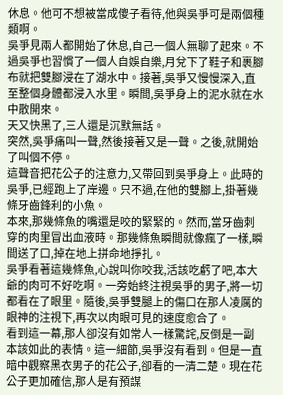休息。他可不想被當成傻子看待,他與吳爭可是兩個種類啊。
吳爭見兩人都開始了休息,自己一個人無聊了起來。不過吳爭也習慣了一個人自娛自樂,月兌下了鞋子和裹腳布就把雙腳浸在了湖水中。接著,吳爭又慢慢深入,直至整個身體都浸入水里。瞬間,吳爭身上的泥水就在水中散開來。
天又快黑了,三人還是沉默無話。
突然,吳爭痛叫一聲,然後接著又是一聲。之後,就開始了叫個不停。
這聲音把花公子的注意力,又帶回到吳爭身上。此時的吳爭,已經跑上了岸邊。只不過,在他的雙腳上,掛著幾條牙齒鋒利的小魚。
本來,那幾條魚的嘴還是咬的緊緊的。然而,當牙齒刺穿的肉里冒出血液時。那幾條魚瞬間就像瘋了一樣,瞬間送了口,掉在地上拼命地掙扎。
吳爭看著這幾條魚,心說叫你咬我,活該吃虧了吧,本大爺的肉可不好吃啊。一旁始終注視吳爭的男子,將一切都看在了眼里。隨後,吳爭雙腿上的傷口在那人凌厲的眼神的注視下,再次以肉眼可見的速度愈合了。
看到這一幕,那人卻沒有如常人一樣驚詫,反倒是一副本該如此的表情。這一細節,吳爭沒有看到。但是一直暗中觀察黑衣男子的花公子,卻看的一清二楚。現在花公子更加確信,那人是有預謀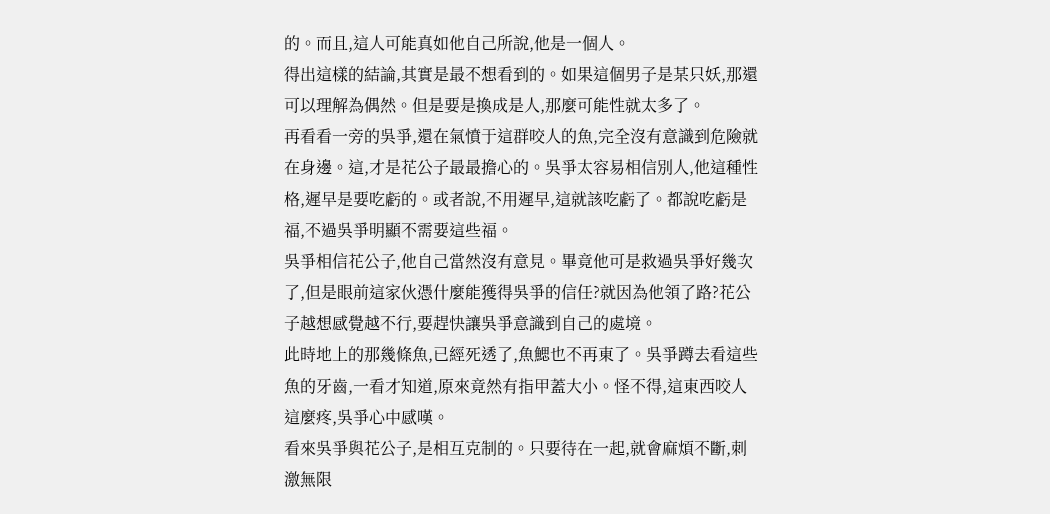的。而且,這人可能真如他自己所說,他是一個人。
得出這樣的結論,其實是最不想看到的。如果這個男子是某只妖,那還可以理解為偶然。但是要是換成是人,那麼可能性就太多了。
再看看一旁的吳爭,還在氣憤于這群咬人的魚,完全沒有意識到危險就在身邊。這,才是花公子最最擔心的。吳爭太容易相信別人,他這種性格,遲早是要吃虧的。或者說,不用遲早,這就該吃虧了。都說吃虧是福,不過吳爭明顯不需要這些福。
吳爭相信花公子,他自己當然沒有意見。畢竟他可是救過吳爭好幾次了,但是眼前這家伙憑什麼能獲得吳爭的信任?就因為他領了路?花公子越想感覺越不行,要趕快讓吳爭意識到自己的處境。
此時地上的那幾條魚,已經死透了,魚鰓也不再東了。吳爭蹲去看這些魚的牙齒,一看才知道,原來竟然有指甲蓋大小。怪不得,這東西咬人這麼疼,吳爭心中感嘆。
看來吳爭與花公子,是相互克制的。只要待在一起,就會麻煩不斷,刺激無限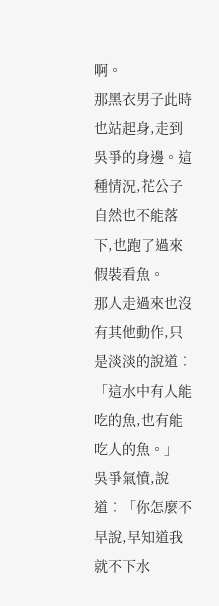啊。
那黑衣男子此時也站起身,走到吳爭的身邊。這種情況,花公子自然也不能落下,也跑了過來假裝看魚。
那人走過來也沒有其他動作,只是淡淡的說道︰「這水中有人能吃的魚,也有能吃人的魚。」
吳爭氣憤,說道︰「你怎麼不早說,早知道我就不下水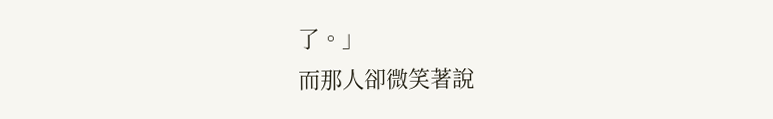了。」
而那人卻微笑著說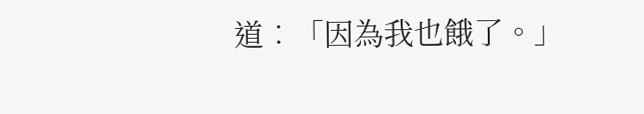道︰「因為我也餓了。」